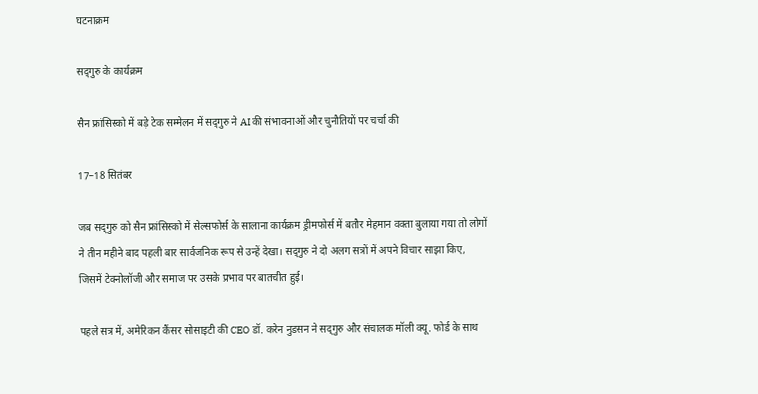घटनाक्रम

सद्‌गुरु के कार्यक्रम

सैन फ्रांसिस्को में बड़े टेक सम्मेलन में सद्‌गुरु ने AI की संभावनाओं और चुनौतियों पर चर्चा की

17–18 सितंबर

जब सद्‌गुरु को सैन फ्रांसिस्को में सेल्सफोर्स के सालाना कार्यक्रम ड्रीमफोर्स में बतौर मेहमान वक्ता बुलाया गया तो लोगों ने तीन महीने बाद पहली बार सार्वजनिक रूप से उन्हें देखा। सद्‌गुरु ने दो अलग सत्रों में अपने विचार साझा किए, जिसमें टेक्नोलॉजी और समाज पर उसके प्रभाव पर बातचीत हुई।

पहले सत्र में, अमेरिकन कैंसर सोसाइटी की CEO डॉ. करेन नुडसन ने सद्‌गुरु और संचालक मॉली क्यू. फोर्ड के साथ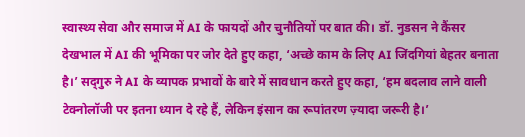स्वास्थ्य सेवा और समाज में AI के फायदों और चुनौतियों पर बात की। डॉ. नुडसन ने कैंसर देखभाल में AI की भूमिका पर जोर देते हुए कहा, ‘अच्छे काम के लिए AI जिंदगियां बेहतर बनाता है।’ सद्‌गुरु ने AI के व्यापक प्रभावों के बारे में सावधान करते हुए कहा, ‘हम बदलाव लाने वाली टेक्नोलॉजी पर इतना ध्यान दे रहे हैं, लेकिन इंसान का रूपांतरण ज़्यादा जरूरी है।’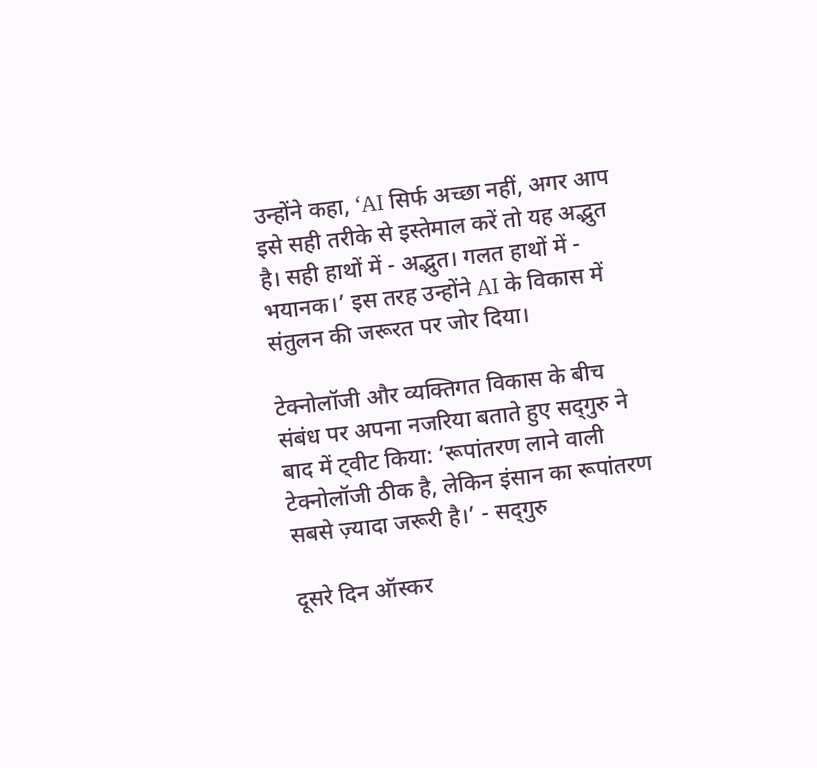उन्होंने कहा, ‘AI सिर्फ अच्छा नहीं, अगर आप इसे सही तरीके से इस्तेमाल करें तो यह अद्भुत है। सही हाथों में - अद्भुत। गलत हाथों में - भयानक।’ इस तरह उन्होंने AI के विकास में संतुलन की जरूरत पर जोर दिया।

टेक्नोलॉजी और व्यक्तिगत विकास के बीच संबंध पर अपना नजरिया बताते हुए सद्‌गुरु ने बाद में ट्वीट किया: ‘रूपांतरण लाने वाली टेक्नोलॉजी ठीक है, लेकिन इंसान का रूपांतरण सबसे ज़्यादा जरूरी है।’ - सद्‌गुरु

दूसरे दिन ऑस्कर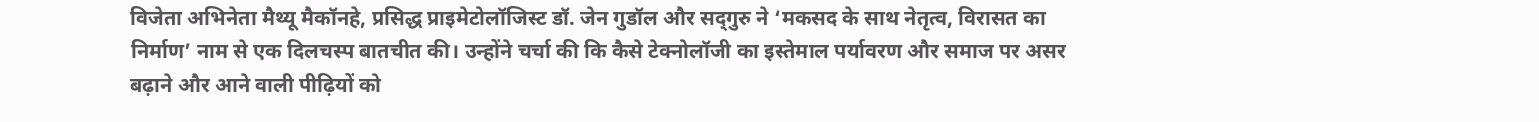विजेता अभिनेता मैथ्यू मैकॉनहे, प्रसिद्ध प्राइमेटोलॉजिस्ट डॉ. जेन गुडॉल और सद्‌गुरु ने ‘मकसद के साथ नेतृत्व, विरासत का निर्माण’ नाम से एक दिलचस्प बातचीत की। उन्होंने चर्चा की कि कैसे टेक्नोलॉजी का इस्तेमाल पर्यावरण और समाज पर असर बढ़ाने और आने वाली पीढ़ियों को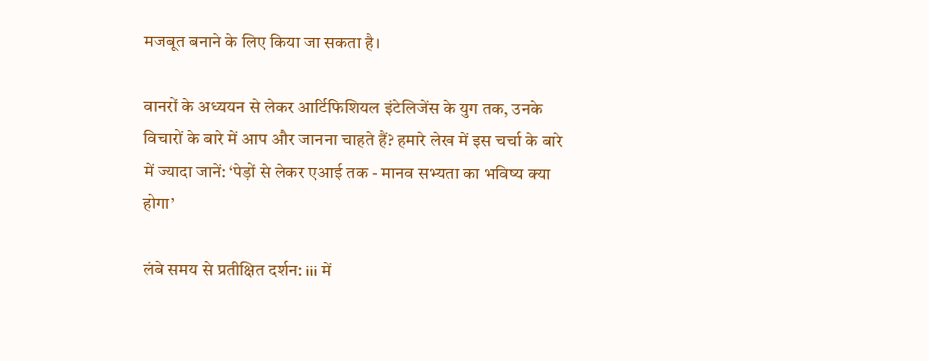मजबूत बनाने के लिए किया जा सकता है।

वानरों के अध्ययन से लेकर आर्टिफिशियल इंटेलिजेंस के युग तक, उनके विचारों के बारे में आप और जानना चाहते हैं? हमारे लेख में इस चर्चा के बारे में ज्यादा जानें: ‘पेड़ों से लेकर एआई तक - मानव सभ्यता का भविष्य क्या होगा’

लंबे समय से प्रतीक्षित दर्शन: iii में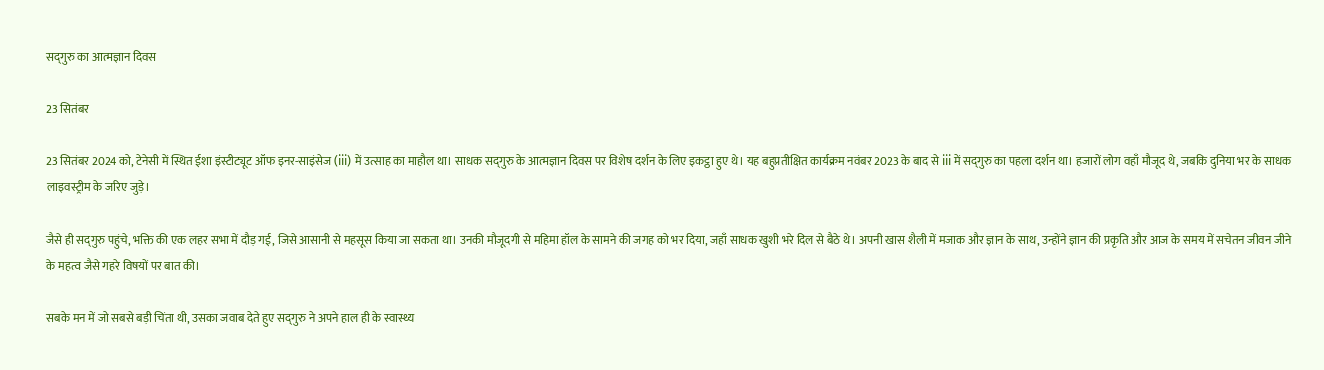सद्‌गुरु का आत्मज्ञान दिवस

23 सितंबर

23 सितंबर 2024 को, टेनेसी में स्थित ईशा इंस्टीट्यूट ऑफ इनर-साइंसेज (iii) में उत्साह का माहौल था। साधक सद्‌गुरु के आत्मज्ञान दिवस पर विशेष दर्शन के लिए इकट्ठा हुए थे। यह बहुप्रतीक्षित कार्यक्रम नवंबर 2023 के बाद से iii में सद्‌गुरु का पहला दर्शन था। हजारों लोग वहाँ मौजूद थे, जबकि दुनिया भर के साधक लाइवस्ट्रीम के जरिए जुड़े।

जैसे ही सद्‌गुरु पहुंचे, भक्ति की एक लहर सभा में दौड़ गई, जिसे आसानी से महसूस किया जा सकता था। उनकी मौजूदगी से महिमा हॉल के सामने की जगह को भर दिया, जहाँ साधक खुशी भरे दिल से बैठे थे। अपनी खास शैली में मजाक और ज्ञान के साथ, उन्होंने ज्ञान की प्रकृति और आज के समय में सचेतन जीवन जीने के महत्व जैसे गहरे विषयों पर बात की।

सबके मन में जो सबसे बड़ी चिंता थी, उसका जवाब देते हुए सद्‌गुरु ने अपने हाल ही के स्वास्थ्य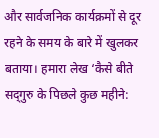और सार्वजनिक कार्यक्रमों से दूर रहने के समय के बारे में खुलकर बताया। हमारा लेख ‘कैसे बीते सद्‌गुरु के पिछले कुछ महीने: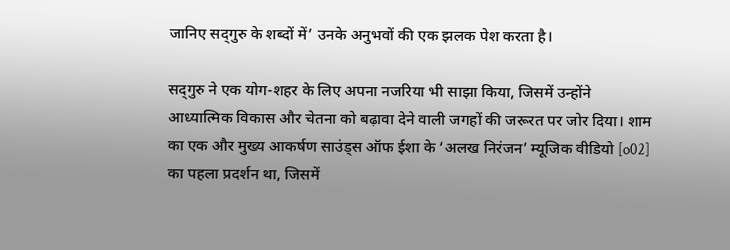जानिए सद्‌गुरु के शब्दों में’ उनके अनुभवों की एक झलक पेश करता है।

सद्‌गुरु ने एक योग-शहर के लिए अपना नजरिया भी साझा किया, जिसमें उन्होंने आध्यात्मिक विकास और चेतना को बढ़ावा देने वाली जगहों की जरूरत पर जोर दिया। शाम का एक और मुख्य आकर्षण साउंड्स ऑफ ईशा के ‘अलख निरंजन’ म्यूजिक वीडियो [o02] का पहला प्रदर्शन था, जिसमें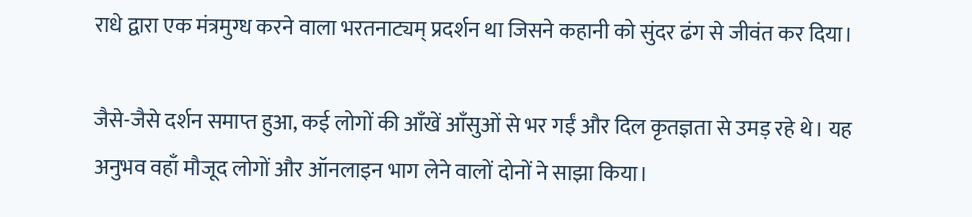राधे द्वारा एक मंत्रमुग्ध करने वाला भरतनाट्यम् प्रदर्शन था जिसने कहानी को सुंदर ढंग से जीवंत कर दिया।

जैसे-जैसे दर्शन समाप्त हुआ, कई लोगों की आँखें आँसुओं से भर गईं और दिल कृतज्ञता से उमड़ रहे थे। यह अनुभव वहाँ मौजूद लोगों और ऑनलाइन भाग लेने वालों दोनों ने साझा किया।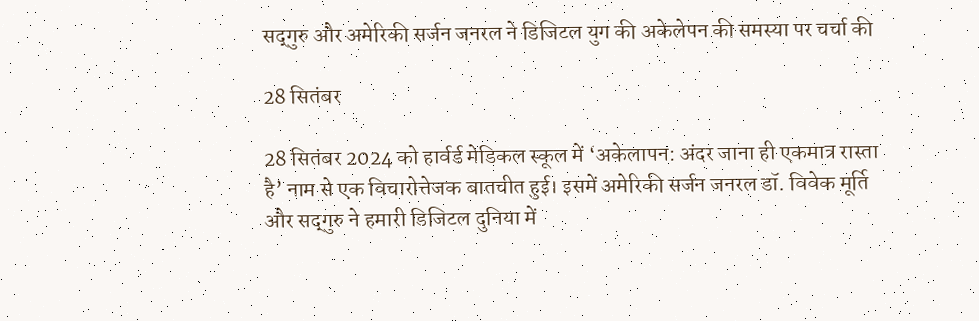सद्‌गुरु और अमेरिकी सर्जन जनरल ने डिजिटल युग की अकेलेपन की समस्या पर चर्चा की

28 सितंबर

28 सितंबर 2024 को हार्वर्ड मेडिकल स्कूल में ‘अकेलापन: अंदर जाना ही एकमात्र रास्ता है’ नाम से एक विचारोत्तेजक बातचीत हुई। इसमें अमेरिकी सर्जन जनरल डॉ. विवेक मूर्ति और सद्‌गुरु ने हमारी डिजिटल दुनिया में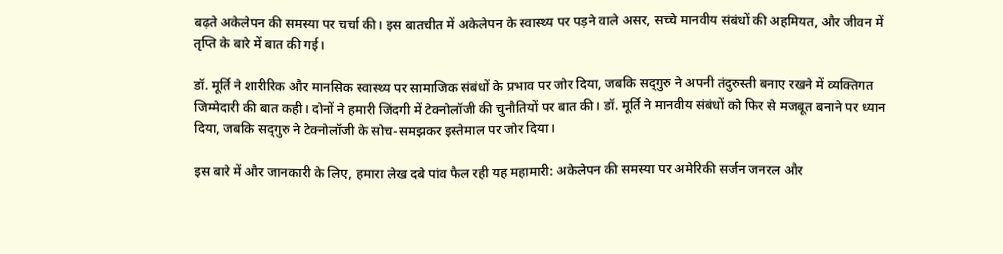बढ़ते अकेलेपन की समस्या पर चर्चा की। इस बातचीत में अकेलेपन के स्वास्थ्य पर पड़ने वाले असर, सच्चे मानवीय संबंधों की अहमियत, और जीवन में तृप्ति के बारे में बात की गई।

डॉ. मूर्ति ने शारीरिक और मानसिक स्वास्थ्य पर सामाजिक संबंधों के प्रभाव पर जोर दिया, जबकि सद्‌गुरु ने अपनी तंदुरुस्ती बनाए रखने में व्यक्तिगत जिम्मेदारी की बात कही। दोनों ने हमारी जिंदगी में टेक्नोलॉजी की चुनौतियों पर बात की। डॉ. मूर्ति ने मानवीय संबंधों को फिर से मजबूत बनाने पर ध्यान दिया, जबकि सद्‌गुरु ने टेक्नोलॉजी के सोच-समझकर इस्तेमाल पर जोर दिया।

इस बारे में और जानकारी के लिए, हमारा लेख दबे पांव फैल रही यह महामारी: अकेलेपन की समस्या पर अमेरिकी सर्जन जनरल और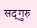सद्‌गुरु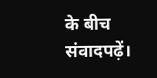के बीच संवादपढ़ें।